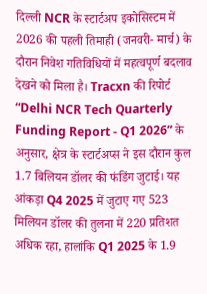दिल्ली NCR के स्टार्टअप इकोसिस्टम में 2026 की पहली तिमाही (जनवरी- मार्च) के दौरान निवेश गतिविधियों में महत्वपूर्ण बदलाव देखने को मिला है। Tracxn की रिपोर्ट “Delhi NCR Tech Quarterly Funding Report - Q1 2026” के अनुसार, क्षेत्र के स्टार्टअप्स ने इस दौरान कुल 1.7 बिलियन डॉलर की फंडिंग जुटाई। यह आंकड़ा Q4 2025 में जुटाए गए 523 मिलियन डॉलर की तुलना में 220 प्रतिशत अधिक रहा, हालांकि Q1 2025 के 1.9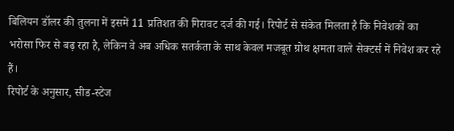बिलियन डॉलर की तुलना में इसमें 11 प्रतिशत की गिरावट दर्ज की गई। रिपोर्ट से संकेत मिलता है कि निवेशकों का भरोसा फिर से बढ़ रहा है, लेकिन वे अब अधिक सतर्कता के साथ केवल मजबूत ग्रोथ क्षमता वाले सेक्टर्स में निवेश कर रहे हैं।
रिपोर्ट के अनुसार, सीड-स्टेज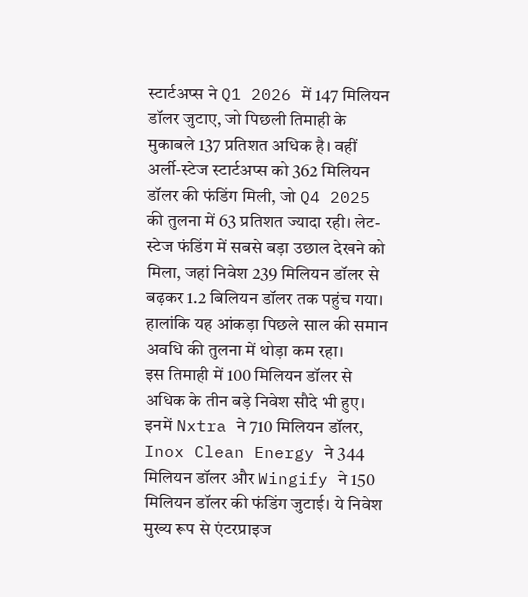स्टार्टअप्स ने Q1 2026 में 147 मिलियन डॉलर जुटाए, जो पिछली तिमाही के मुकाबले 137 प्रतिशत अधिक है। वहीं अर्ली-स्टेज स्टार्टअप्स को 362 मिलियन डॉलर की फंडिंग मिली, जो Q4 2025 की तुलना में 63 प्रतिशत ज्यादा रही। लेट-स्टेज फंडिंग में सबसे बड़ा उछाल देखने को मिला, जहां निवेश 239 मिलियन डॉलर से बढ़कर 1.2 बिलियन डॉलर तक पहुंच गया। हालांकि यह आंकड़ा पिछले साल की समान अवधि की तुलना में थोड़ा कम रहा।
इस तिमाही में 100 मिलियन डॉलर से अधिक के तीन बड़े निवेश सौदे भी हुए। इनमें Nxtra ने 710 मिलियन डॉलर, Inox Clean Energy ने 344 मिलियन डॉलर और Wingify ने 150 मिलियन डॉलर की फंडिंग जुटाई। ये निवेश मुख्य रूप से एंटरप्राइज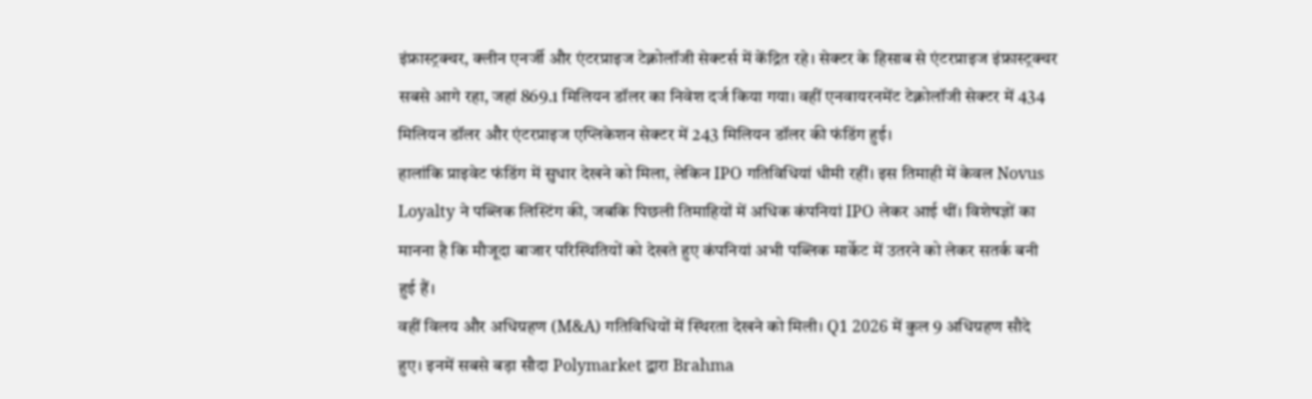इंफ्रास्ट्रक्चर, क्लीन एनर्जी और एंटरप्राइज टेक्नोलॉजी सेक्टर्स में केंद्रित रहे। सेक्टर के हिसाब से एंटरप्राइज इंफ्रास्ट्रक्चर सबसे आगे रहा, जहां 869.1 मिलियन डॉलर का निवेश दर्ज किया गया। वहीं एनवायरनमेंट टेक्नोलॉजी सेक्टर में 434 मिलियन डॉलर और एंटरप्राइज एप्लिकेशन सेक्टर में 243 मिलियन डॉलर की फंडिंग हुई।
हालांकि प्राइवेट फंडिंग में सुधार देखने को मिला, लेकिन IPO गतिविधियां धीमी रहीं। इस तिमाही में केवल Novus Loyalty ने पब्लिक लिस्टिंग की, जबकि पिछली तिमाहियों में अधिक कंपनियां IPO लेकर आई थीं। विशेषज्ञों का मानना है कि मौजूदा बाजार परिस्थितियों को देखते हुए कंपनियां अभी पब्लिक मार्केट में उतरने को लेकर सतर्क बनी हुई हैं।
वहीं विलय और अधिग्रहण (M&A) गतिविधियों में स्थिरता देखने को मिली। Q1 2026 में कुल 9 अधिग्रहण सौदे हुए। इनमें सबसे बड़ा सौदा Polymarket द्वारा Brahma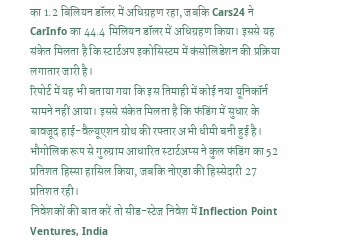का 1.2 बिलियन डॉलर में अधिग्रहण रहा, जबकि Cars24 ने CarInfo का 44.4 मिलियन डॉलर में अधिग्रहण किया। इससे यह संकेत मिलता है कि स्टार्टअप इकोसिस्टम में कंसोलिडेशन की प्रक्रिया लगातार जारी है।
रिपोर्ट में यह भी बताया गया कि इस तिमाही में कोई नया यूनिकॉर्न सामने नहीं आया। इससे संकेत मिलता है कि फंडिंग में सुधार के बावजूद हाई-वैल्यूएशन ग्रोथ की रफ्तार अभी धीमी बनी हुई है। भौगोलिक रूप से गुरुग्राम आधारित स्टार्टअप्स ने कुल फंडिंग का 52 प्रतिशत हिस्सा हासिल किया, जबकि नोएडा की हिस्सेदारी 27 प्रतिशत रही।
निवेशकों की बात करें तो सीड-स्टेज निवेश में Inflection Point Ventures, India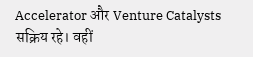Accelerator और Venture Catalysts सक्रिय रहे। वहीं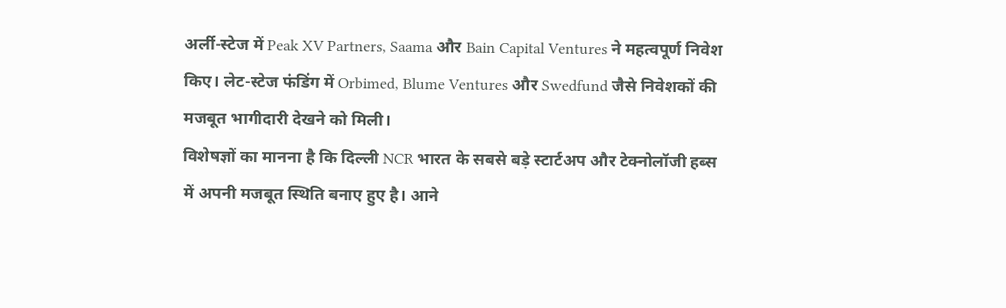अर्ली-स्टेज में Peak XV Partners, Saama और Bain Capital Ventures ने महत्वपूर्ण निवेश किए। लेट-स्टेज फंडिंग में Orbimed, Blume Ventures और Swedfund जैसे निवेशकों की मजबूत भागीदारी देखने को मिली।
विशेषज्ञों का मानना है कि दिल्ली NCR भारत के सबसे बड़े स्टार्टअप और टेक्नोलॉजी हब्स में अपनी मजबूत स्थिति बनाए हुए है। आने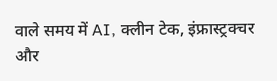वाले समय में AI, क्लीन टेक, इंफ्रास्ट्रक्चर और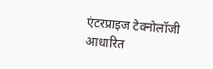एंटरप्राइज टेक्नोलॉजी आधारित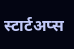स्टार्टअप्स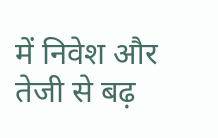में निवेश और तेजी से बढ़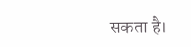सकता है।